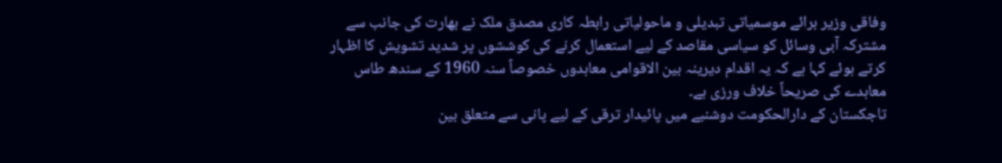وفاقی وزیر برائے موسمیاتی تبدیلی و ماحولیاتی رابطہ کاری مصدق ملک نے بھارت کی جانب سے مشترکہ آبی وسائل کو سیاسی مقاصد کے لیے استعمال کرنے کی کوششوں پر شدید تشویش کا اظہار کرتے ہوئے کہا ہے کہ یہ اقدام دیرینہ بین الاقوامی معاہدوں خصوصاً سنہ 1960 کے سندھ طاس معاہدے کی صریحاً خلاف ورزی ہے۔
تاجکستان کے دارالحکومت دوشنبے میں پائیدار ترقی کے لیے پانی سے متعلق بین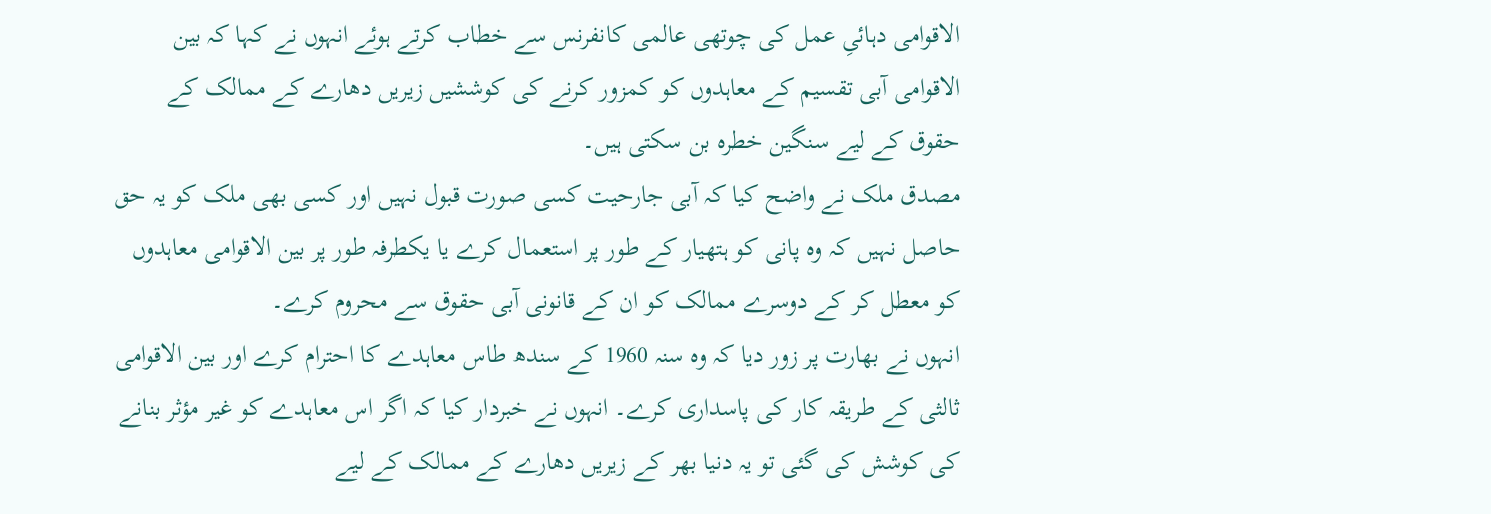الاقوامی دہائیِ عمل کی چوتھی عالمی کانفرنس سے خطاب کرتے ہوئے انہوں نے کہا کہ بین الاقوامی آبی تقسیم کے معاہدوں کو کمزور کرنے کی کوششیں زیریں دھارے کے ممالک کے حقوق کے لیے سنگین خطرہ بن سکتی ہیں۔
مصدق ملک نے واضح کیا کہ آبی جارحیت کسی صورت قبول نہیں اور کسی بھی ملک کو یہ حق حاصل نہیں کہ وہ پانی کو ہتھیار کے طور پر استعمال کرے یا یکطرفہ طور پر بین الاقوامی معاہدوں کو معطل کر کے دوسرے ممالک کو ان کے قانونی آبی حقوق سے محروم کرے۔
انہوں نے بھارت پر زور دیا کہ وہ سنہ 1960 کے سندھ طاس معاہدے کا احترام کرے اور بین الاقوامی ثالثی کے طریقہ کار کی پاسداری کرے۔ انہوں نے خبردار کیا کہ اگر اس معاہدے کو غیر مؤثر بنانے کی کوشش کی گئی تو یہ دنیا بھر کے زیریں دھارے کے ممالک کے لیے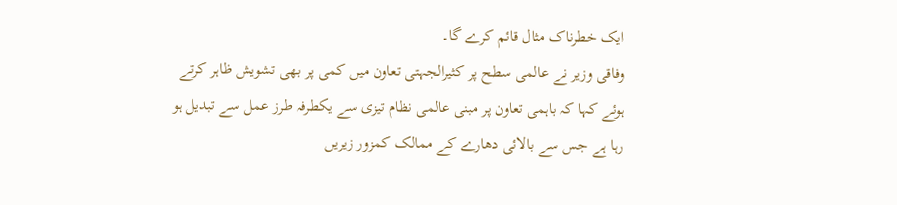ایک خطرناک مثال قائم کرے گا۔
وفاقی وزیر نے عالمی سطح پر کثیرالجہتی تعاون میں کمی پر بھی تشویش ظاہر کرتے ہوئے کہا کہ باہمی تعاون پر مبنی عالمی نظام تیزی سے یکطرفہ طرز عمل سے تبدیل ہو رہا ہے جس سے بالائی دھارے کے ممالک کمزور زیریں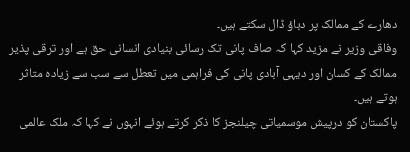دھارے کے ممالک پر دباؤ ڈال سکتے ہیں۔
وفاقی وزیر نے مزید کہا کہ صاف پانی تک رسائی بنیادی انسانی حق ہے اور ترقی پذیر ممالک کے کسان اور دیہی آبادی پانی کی فراہمی میں تعطل سے سب سے زیادہ متاثر ہوتے ہیں۔
پاکستان کو درپیش موسمیاتی چیلنجز کا ذکر کرتے ہوئے انہوں نے کہا کہ ملک عالمی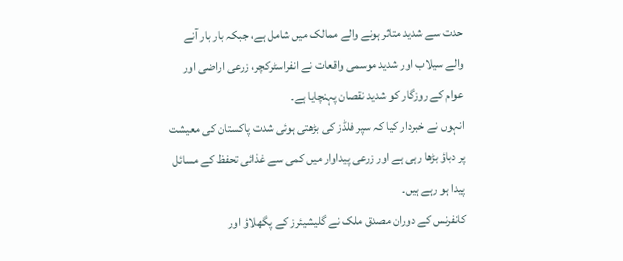حدت سے شدید متاثر ہونے والے ممالک میں شامل ہے، جبکہ بار بار آنے والے سیلاب اور شدید موسمی واقعات نے انفراسٹرکچر، زرعی اراضی اور عوام کے روزگار کو شدید نقصان پہنچایا ہے۔
انہوں نے خبردار کیا کہ سپر فلڈز کی بڑھتی ہوئی شدت پاکستان کی معیشت پر دباؤ بڑھا رہی ہے اور زرعی پیداوار میں کمی سے غذائی تحفظ کے مسائل پیدا ہو رہے ہیں۔
کانفرنس کے دوران مصدق ملک نے گلیشیئرز کے پگھلاؤ اور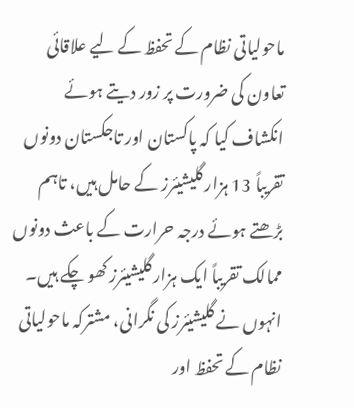ماحولیاتی نظام کے تحفظ کے لیے علاقائی تعاون کی ضرورت پر زور دیتے ہوئے انکشاف کیا کہ پاکستان اور تاجکستان دونوں تقریباً 13 ہزار گلیشیئرز کے حامل ہیں، تاہم بڑھتے ہوئے درجہ حرارت کے باعث دونوں ممالک تقریباً ایک ہزار گلیشیئرز کھو چکے ہیں۔
انہوں نے گلیشیئرز کی نگرانی، مشترکہ ماحولیاتی نظام کے تحفظ اور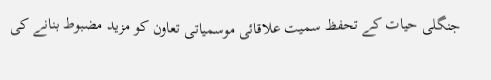جنگلی حیات کے تحفظ سمیت علاقائی موسمیاتی تعاون کو مزید مضبوط بنانے کی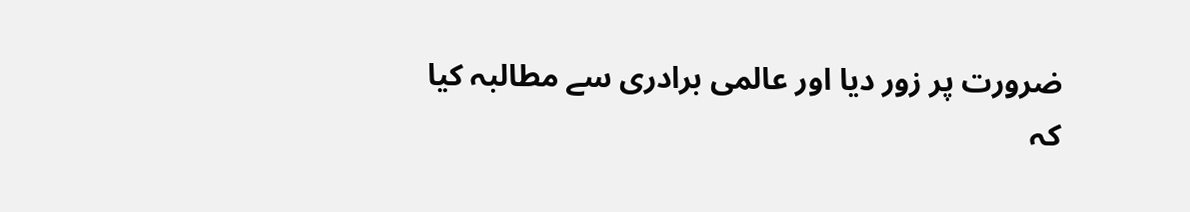ضرورت پر زور دیا اور عالمی برادری سے مطالبہ کیا کہ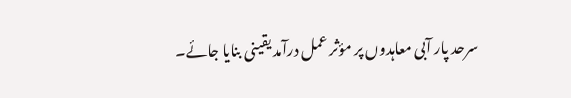سرحد پار آبی معاہدوں پر مؤثر عمل درآمد یقینی بنایا جائے۔